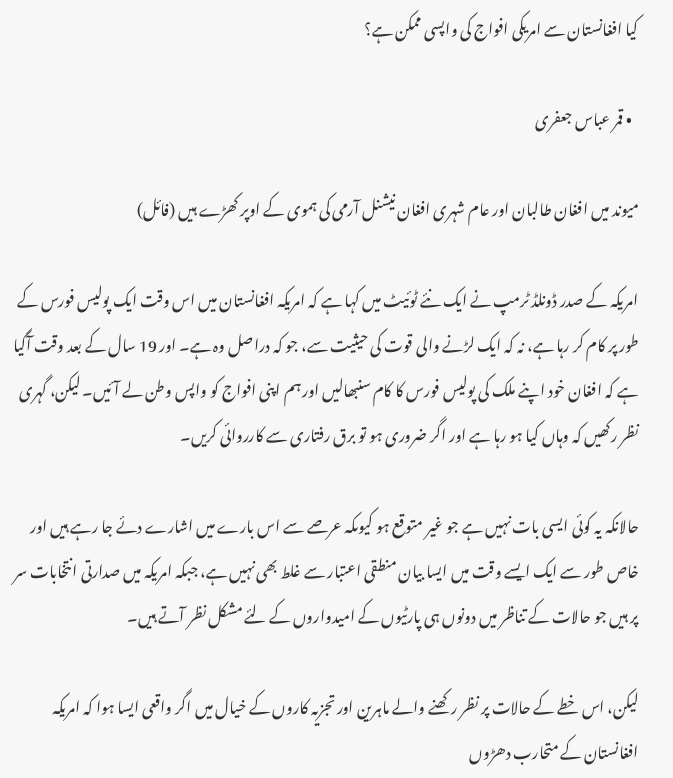کیا افغانستان سے امریکی افواج کی واپسی ممکن ہے؟

  • قمر عباس جعفری

میوند میں افغان طالبان اور عام شہری افغان نیشنل آرمی کی ہموی کے اوپر کھڑے ہیں (فائل)

امریکہ کے صدر ڈونلڈ ٹرمپ نے ایک نئے ٹوئیٹ میں کہا ہے کہ امریکہ افغانستان میں اس وقت ایک پولیس فورس کے طور پر کام کر رہا ہے، نہ کہ ایک لڑنے والی قوت کی حیثیت سے، جو کہ دراصل وہ ہے۔ اور 19 سال کے بعد وقت آگیا ہے کہ افغان خود اپنے ملک کی پولیس فورس کا کام سنبھالیں اور ہم اپنی افواج کو واپس وطن لے آئیں۔ لیکن، گہری نظر رکھیں کہ وہاں کیا ہو رہا ہے اور اگر ضروری ہو تو برق رفتاری سے کارروائی کریں۔

حالانکہ یہ کوئی ایسی بات نہیں ہے جو غیر متوقع ہو کیوںکہ عرصے سے اس بارے میں اشارے دئے جا رہے ہیں اور خاص طور سے ایک ایسے وقت میں ایسا بیان منطقی اعتبار سے غلط بھی نہیں ہے، جبکہ امریکہ میں صدارتی انتخابات سر پر ہیں جو حالات کے تناظر میں دونوں ہی پارٹیوں کے امیدواروں کے لئے مشکل نظر آتے ہیں۔

لیکن، اس خطے کے حالات پر نظر رکھنے والے ماہرین اور تجزیہ کاروں کے خیال میں اگر واقعی ایسا ہوا کہ امریکہ افغانستان کے متحارب دھڑوں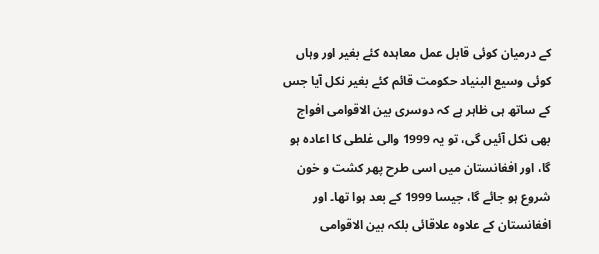کے درمیان کوئی قابل عمل معاہدہ کئے بغیر اور وہاں کوئی وسیع البنیاد حکومت قائم کئے بغیر نکل آیا جس کے ساتھ ہی ظاہر ہے کہ دوسری بین الاقوامی افواج بھی نکل آئیں گی، تو یہ 1999 والی غلطی کا اعادہ ہو گا، اور افغانستان میں اسی طرح پھر کشت و خون شروع ہو جائے گا، جیسا 1999 کے بعد ہوا تھا۔ اور افغانستان کے علاوہ علاقائی بلکہ بین الاقوامی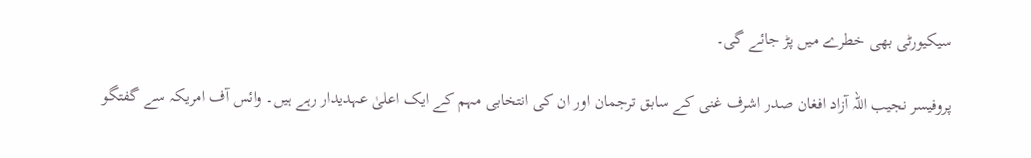سیکیورٹی بھی خطرے میں پڑ جائے گی۔

پروفیسر نجیب اللہ آزاد افغان صدر اشرف غنی کے سابق ترجمان اور ان کی انتخابی مہم کے ایک اعلیٰ عہدیدار رہے ہیں۔ وائس آف امریکہ سے گفتگو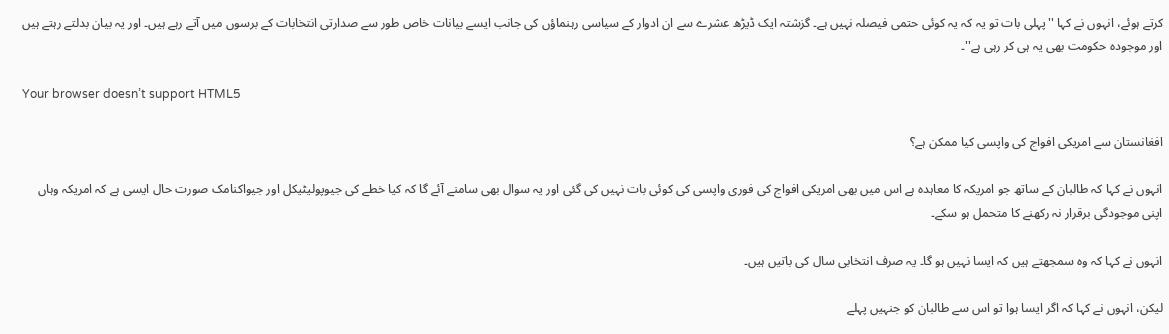کرتے ہوئے، انہوں نے کہا ''پہلی بات تو یہ کہ یہ کوئی حتمی فیصلہ نہیں ہے۔ گزشتہ ایک ڈیڑھ عشرے سے ان ادوار کے سیاسی رہنماؤں کی جانب ایسے بیانات خاص طور سے صدارتی انتخابات کے برسوں میں آتے رہے ہیں۔ اور یہ بیان بدلتے رہتے ہیں اور موجودہ حکومت بھی یہ ہی کر رہی ہے''۔

Your browser doesn’t support HTML5

افغانستان سے امریکی افواج کی واپسی کیا ممکن ہے؟

انہوں نے کہا کہ طالبان کے ساتھ جو امریکہ کا معاہدہ ہے اس میں بھی امریکی افواج کی فوری واپسی کی کوئی بات نہیں کی گئی اور یہ سوال بھی سامنے آئے گا کہ کیا خطے کی جیوپولیٹیکل اور جیواکنامک صورت حال ایسی ہے کہ امریکہ وہاں اپنی موجودگی برقرار نہ رکھنے کا متحمل ہو سکے۔

انہوں نے کہا کہ وہ سمجھتے ہیں کہ ایسا نہیں ہو گا۔ یہ صرف انتخابی سال کی باتیں ہیں۔

لیکن، انہوں نے کہا کہ اگر ایسا ہوا تو اس سے طالبان کو جنہیں پہلے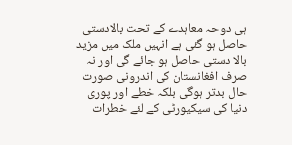ہی دوحہ معاہدے کے تحت بالادستی حاصل ہو گئی ہے انہیں ملک میں مزید بالا دستی حاصل ہو جائے گی اور نہ صرف افغانستان کی اندرونی صورت حال بدتر ہوگی بلکہ خطے اور پوری دنیا کی سیکیورٹی کے لئے خطرات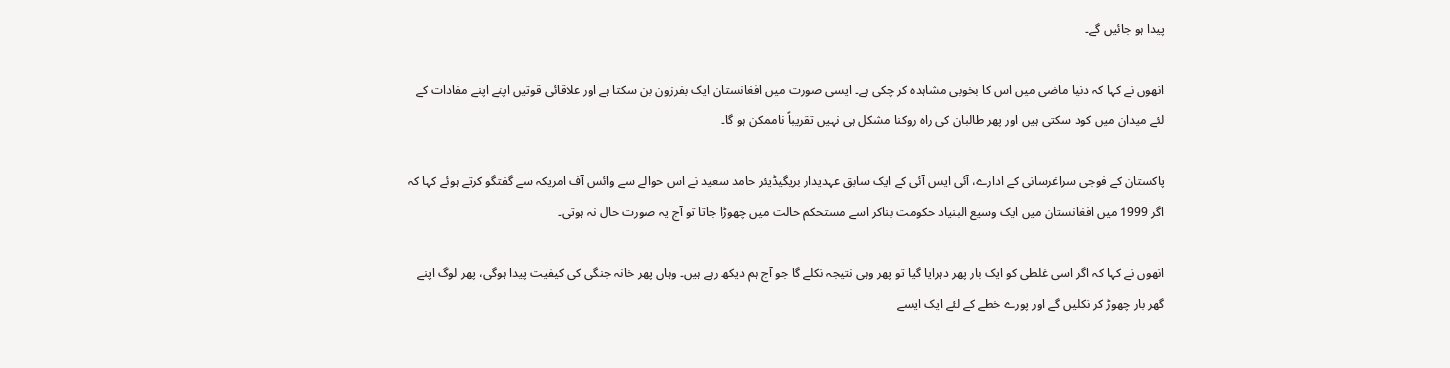پیدا ہو جائیں گے۔

انھوں نے کہا کہ دنیا ماضی میں اس کا بخوبی مشاہدہ کر چکی ہے۔ ایسی صورت میں افغانستان ایک بفرزون بن سکتا ہے اور علاقائی قوتیں اپنے اپنے مفادات کے لئے میدان میں کود سکتی ہیں اور پھر طالبان کی راہ روکنا مشکل ہی نہیں تقریباً ناممکن ہو گا۔

پاکستان کے فوجی سراغرسانی کے ادارے، آئی ایس آئی کے ایک سابق عہدیدار بریگیڈیئر حامد سعید نے اس حوالے سے وائس آف امریکہ سے گفتگو کرتے ہوئے کہا کہ اگر 1999 میں افغانستان میں ایک وسیع البنیاد حکومت بناکر اسے مستحکم حالت میں چھوڑا جاتا تو آج یہ صورت حال نہ ہوتی۔

انھوں نے کہا کہ اگر اسی غلطی کو ایک بار پھر دہرایا گیا تو پھر وہی نتیجہ نکلے گا جو آج ہم دیکھ رہے ہیں۔ وہاں پھر خانہ جنگی کی کیفیت پیدا ہوگی، پھر لوگ اپنے گھر بار چھوڑ کر نکلیں گے اور پورے خطے کے لئے ایک ایسے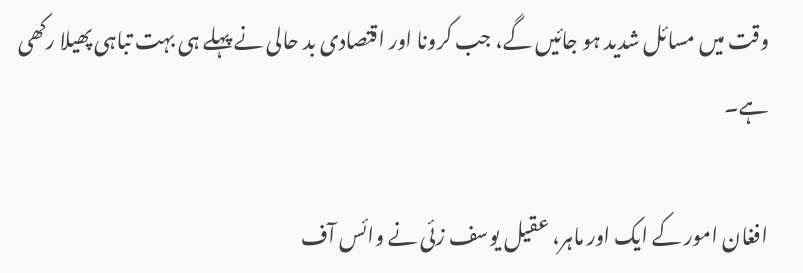وقت میں مسائل شدید ہو جائیں گے، جب کرونا اور اقتصادی بد حالی نے پہلے ہی بہت تباہی پھیلا رکھی ہے۔

افغان امور کے ایک اور ماہر، عقیل یوسف زئی نے وائس آف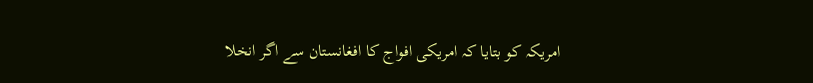امریکہ کو بتایا کہ امریکی افواج کا افغانستان سے اگر انخلا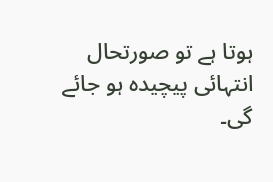ہوتا ہے تو صورتحال انتہائی پیچیدہ ہو جائے گی۔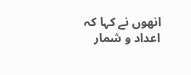انھوں نے کہا کہ اعداد و شمار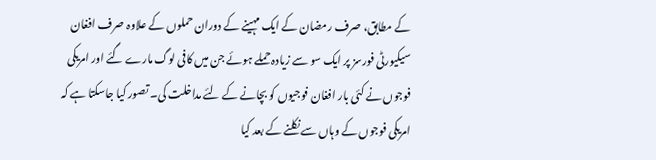کے مطابق، صرف رمضان کے ایک مہینے کے دوران حملوں کے علاوہ صرف افغان سیکیورٹی فورسز پر ایک سو سے زیادہ حملے ہوئے جن میں کافی لوگ مارے گئے اور امریکی فوجوں نے کئی بار افغان فوجیوں کو بچانے کے لئے مداخلت کی۔ تصور کیا جاسکتا ہے کہ امریکی فوجوں کے وہاں سے نکلنے کے بعد کیا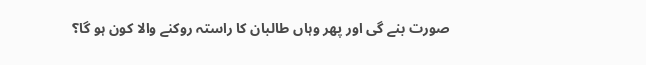صورت بنے گی اور پھر وہاں طالبان کا راستہ روکنے والا کون ہو گا؟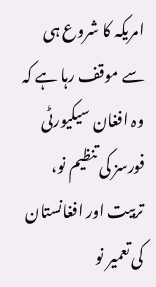امریکہ کا شروع ہی سے موقف رہا ہے کہ وہ افغان سیکیورٹی فورسز کی تنظیم نو، تربیت اور افغانستان کی تعمیر نو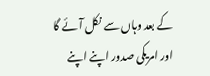کے بعد وہاں سے نکل آئے گا اور امریکی صدور اپنے اپنے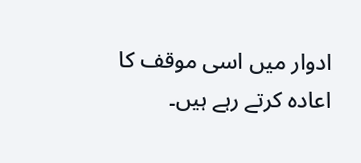ادوار میں اسی موقف کا اعادہ کرتے رہے ہیں۔